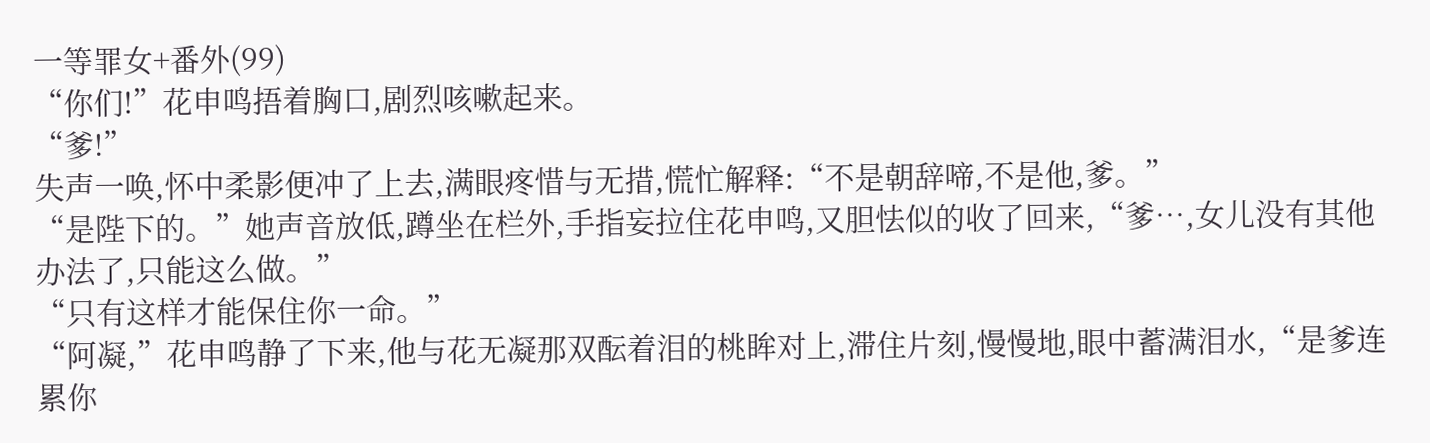一等罪女+番外(99)
“你们!”花申鸣捂着胸口,剧烈咳嗽起来。
“爹!”
失声一唤,怀中柔影便冲了上去,满眼疼惜与无措,慌忙解释:“不是朝辞啼,不是他,爹。”
“是陛下的。”她声音放低,蹲坐在栏外,手指妄拉住花申鸣,又胆怯似的收了回来,“爹…,女儿没有其他办法了,只能这么做。”
“只有这样才能保住你一命。”
“阿凝,”花申鸣静了下来,他与花无凝那双酝着泪的桃眸对上,滞住片刻,慢慢地,眼中蓄满泪水,“是爹连累你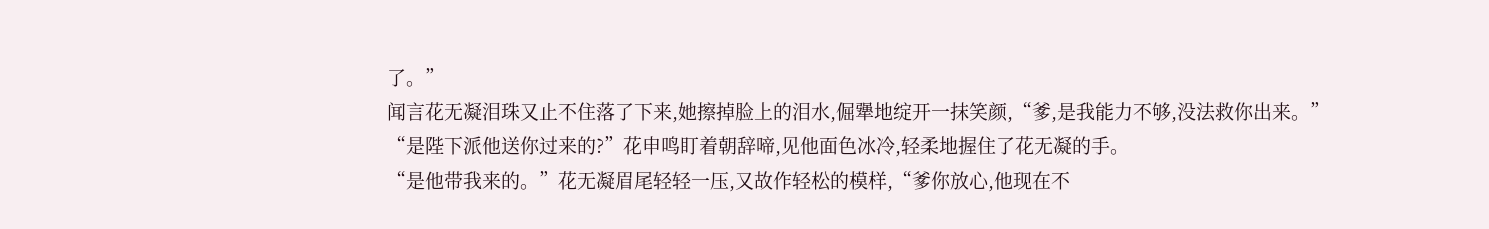了。”
闻言花无凝泪珠又止不住落了下来,她擦掉脸上的泪水,倔犟地绽开一抹笑颜,“爹,是我能力不够,没法救你出来。”
“是陛下派他送你过来的?”花申鸣盯着朝辞啼,见他面色冰冷,轻柔地握住了花无凝的手。
“是他带我来的。”花无凝眉尾轻轻一压,又故作轻松的模样,“爹你放心,他现在不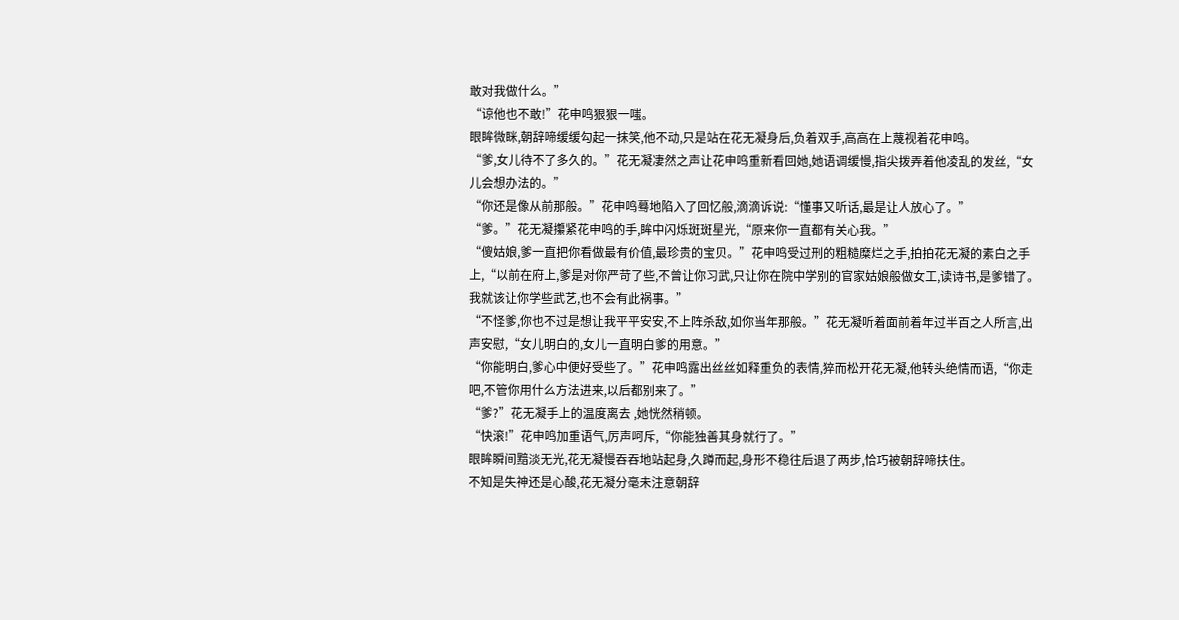敢对我做什么。”
“谅他也不敢!”花申鸣狠狠一嗤。
眼眸微眯,朝辞啼缓缓勾起一抹笑,他不动,只是站在花无凝身后,负着双手,高高在上蔑视着花申鸣。
“爹,女儿待不了多久的。”花无凝凄然之声让花申鸣重新看回她,她语调缓慢,指尖拨弄着他凌乱的发丝,“女儿会想办法的。”
“你还是像从前那般。”花申鸣蓦地陷入了回忆般,滴滴诉说:“懂事又听话,最是让人放心了。”
“爹。”花无凝攥紧花申鸣的手,眸中闪烁斑斑星光,“原来你一直都有关心我。”
“傻姑娘,爹一直把你看做最有价值,最珍贵的宝贝。”花申鸣受过刑的粗糙糜烂之手,拍拍花无凝的素白之手上,“以前在府上,爹是对你严苛了些,不曾让你习武,只让你在院中学别的官家姑娘般做女工,读诗书,是爹错了。我就该让你学些武艺,也不会有此祸事。”
“不怪爹,你也不过是想让我平平安安,不上阵杀敌,如你当年那般。”花无凝听着面前着年过半百之人所言,出声安慰,“女儿明白的,女儿一直明白爹的用意。”
“你能明白,爹心中便好受些了。”花申鸣露出丝丝如释重负的表情,猝而松开花无凝,他转头绝情而语,“你走吧,不管你用什么方法进来,以后都别来了。”
“爹?”花无凝手上的温度离去 ,她恍然稍顿。
“快滚!”花申鸣加重语气,厉声呵斥,“你能独善其身就行了。”
眼眸瞬间黯淡无光,花无凝慢吞吞地站起身,久蹲而起,身形不稳往后退了两步,恰巧被朝辞啼扶住。
不知是失神还是心酸,花无凝分毫未注意朝辞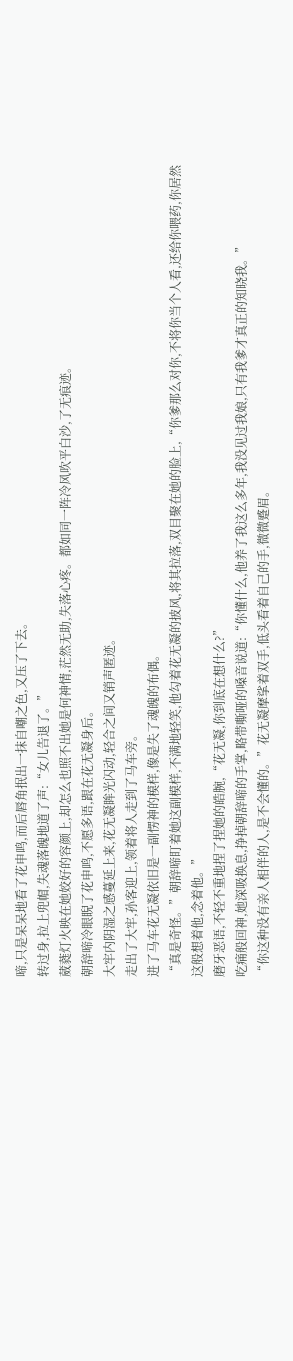啼,只是呆呆地看了花申鸣,而后唇角抿出一抹自嘲之色,又压了下去。
转过身,拉上兜帽,失魂落魄地道了声:“女儿告退了。”
葳蕤灯火映在她姣好的容颜上,却怎么也照不出她是何神情,茫然无助,失落心疼。都如同一阵冷风吹平白沙,了无痕迹。
朝辞啼冷眼睨了花申鸣,不愿多语,跟在花无凝身后。
大牢内阴湿之感蔓延上来,花无凝眸光闪动,轻合之间又销声匿迹。
走出了大牢,孙客迎上,领着将人走到了马车旁。
进了马车花无凝依旧是一副愣神的模样,像是失了魂魄的布偶。
“真是奇怪。”朝辞啼盯着她这副模样,不满地轻笑,他勾着花无凝的披风,将其拉落,双目聚在她的脸上,“你爹那么对你,不将你当个人看,还给你喂药,你居然这般想着他,念着他。”
磨牙恶语,不轻不重地捏了捏她的皓腕,“花无凝,你到底在想什么?”
吃痛般回神,她深吸换息,挣掉朝辞啼的手掌,略带嘶哑的嗓音说道:“你懂什么,他养了我这么多年,我没见过我娘,只有我爹才真正的知晓我。”
“你这种没有亲人相伴的人,是不会懂的。”花无凝摩挲着双手,低头看着自己的手,微微蹙眉。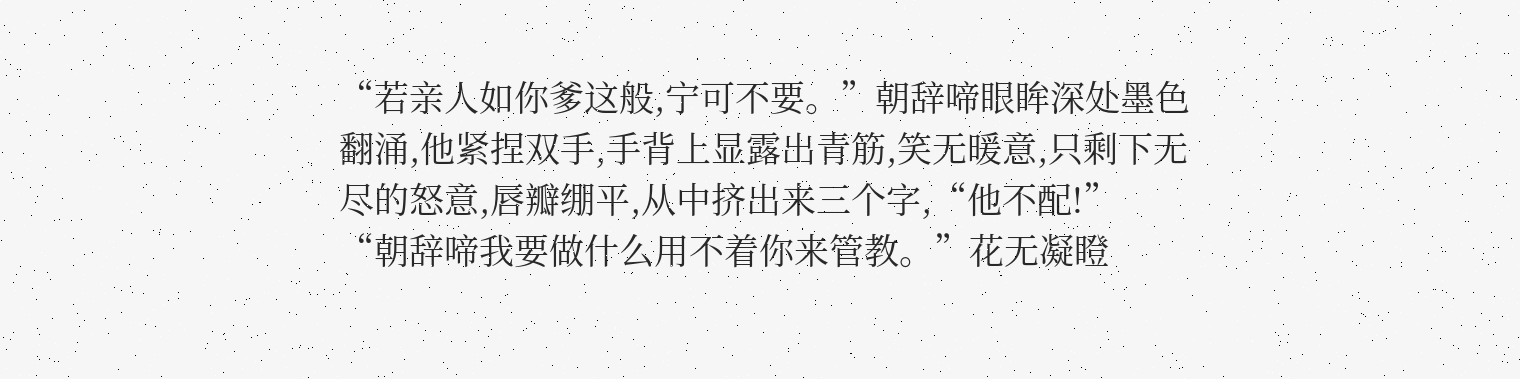“若亲人如你爹这般,宁可不要。”朝辞啼眼眸深处墨色翻涌,他紧捏双手,手背上显露出青筋,笑无暖意,只剩下无尽的怒意,唇瓣绷平,从中挤出来三个字,“他不配!”
“朝辞啼我要做什么用不着你来管教。”花无凝瞪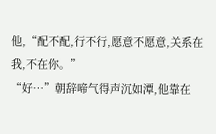他,“配不配,行不行,愿意不愿意,关系在我,不在你。”
“好…”朝辞啼气得声沉如潭,他靠在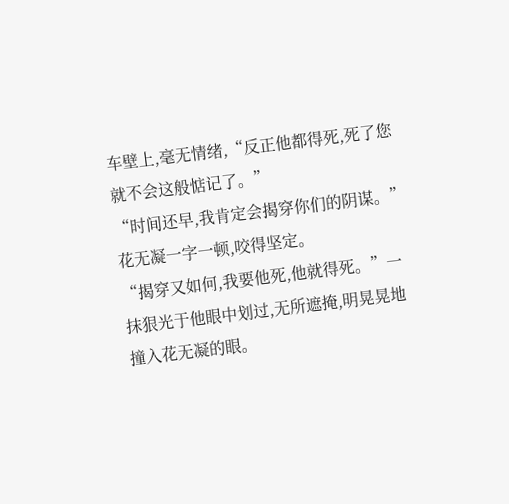车壁上,毫无情绪,“反正他都得死,死了您就不会这般惦记了。”
“时间还早,我肯定会揭穿你们的阴谋。”花无凝一字一顿,咬得坚定。
“揭穿又如何,我要他死,他就得死。”一抹狠光于他眼中划过,无所遮掩,明晃晃地撞入花无凝的眼。